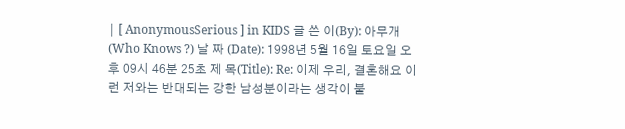| [ AnonymousSerious ] in KIDS 글 쓴 이(By): 아무개 (Who Knows ?) 날 짜 (Date): 1998년 5월 16일 토요일 오후 09시 46분 25초 제 목(Title): Re: 이제 우리, 결혼해요 이런 저와는 반대되는 강한 남성분이라는 생각이 불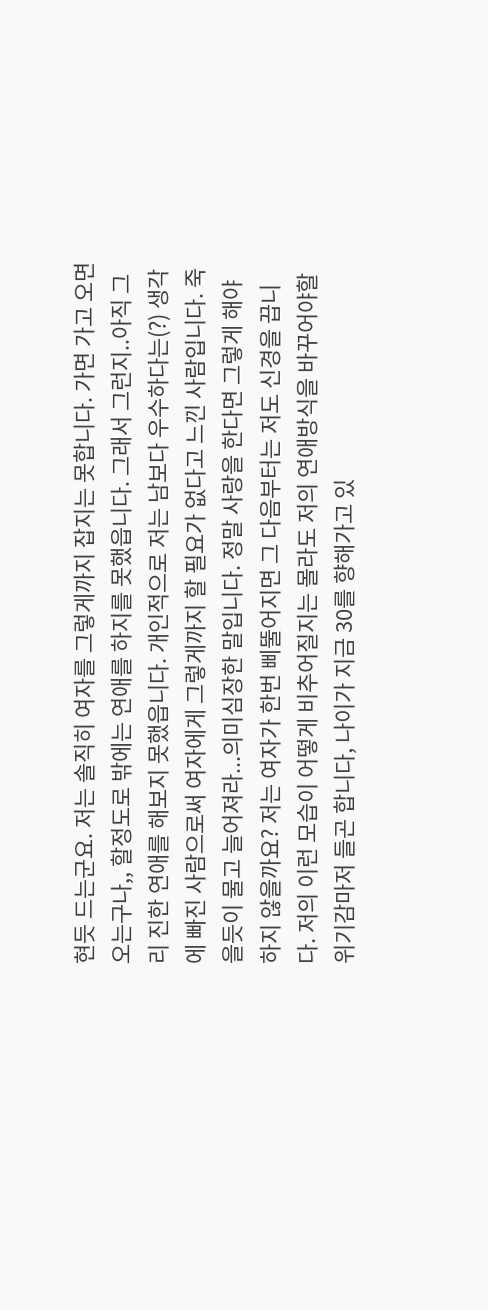현듯 드는군요. 저는 솔직히 여자를 그렇게까지 잡지는 못합니다. 가면 가고 오면 오는구나,, 할정도로 밖에는 연애를 하지를 못했읍니다. 그래서 그런지..아직 그리 진한 연애를 해보지 못했읍니다. 개인적으로 저는 남보다 우수하다는(?) 생각에 빠진 사람으로써 여자에게 그렇게까지 할 필요가 없다고 느낀 사람입니다. 죽을듯이 물고 늘어져라...의미심장한 말입니다. 정말 사랑을 한다면 그렇게 해야 하지 않을까요? 저는 여자가 한번 삐뚤어지면 그 다음부터는 저도 신경을 끕니다. 저의 이런 모습이 어떻게 비추어질지는 몰라도 저의 연애방식을 바꾸어야할 위기감마저 들곤 합니다, 나이가 지금 30를 향해가고 있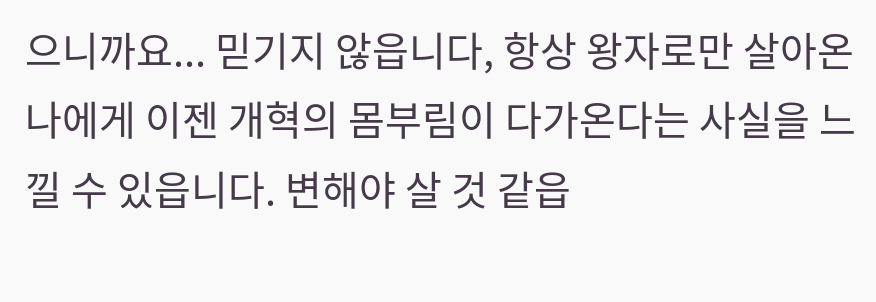으니까요... 믿기지 않읍니다, 항상 왕자로만 살아온 나에게 이젠 개혁의 몸부림이 다가온다는 사실을 느낄 수 있읍니다. 변해야 살 것 같읍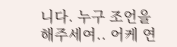니다. 누구 조언을 해주세여.. 어케 연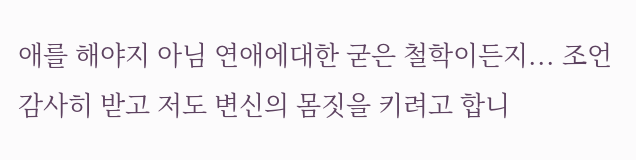애를 해야지 아님 연애에대한 굳은 철학이든지... 조언 감사히 받고 저도 변신의 몸짓을 키려고 합니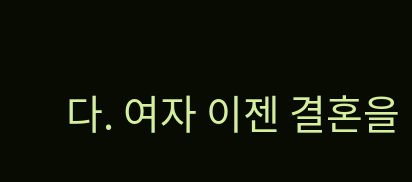다. 여자 이젠 결혼을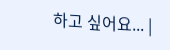하고 싶어요... |